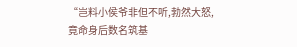“岂料小侯爷非但不听,勃然大怒,竟命身后数名筑基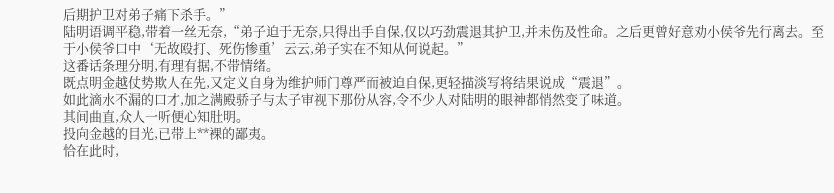后期护卫对弟子痛下杀手。”
陆明语调平稳,带着一丝无奈,“弟子迫于无奈,只得出手自保,仅以巧劲震退其护卫,并未伤及性命。之后更曾好意劝小侯爷先行离去。至于小侯爷口中‘无故殴打、死伤惨重’云云,弟子实在不知从何说起。”
这番话条理分明,有理有据,不带情绪。
既点明金越仗势欺人在先,又定义自身为维护师门尊严而被迫自保,更轻描淡写将结果说成“震退”。
如此滴水不漏的口才,加之满殿骄子与太子审视下那份从容,令不少人对陆明的眼神都悄然变了味道。
其间曲直,众人一听便心知肚明。
投向金越的目光,已带上**裸的鄙夷。
恰在此时,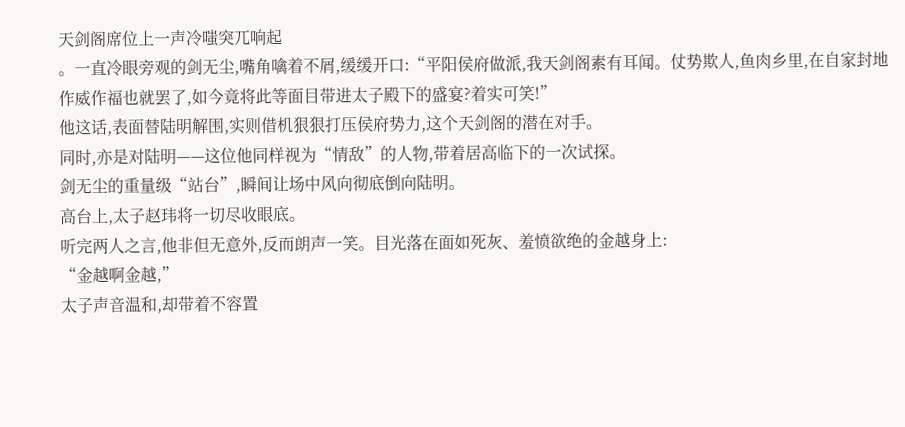天剑阁席位上一声冷嗤突兀响起
。一直冷眼旁观的剑无尘,嘴角噙着不屑,缓缓开口:“平阳侯府做派,我天剑阁素有耳闻。仗势欺人,鱼肉乡里,在自家封地作威作福也就罢了,如今竟将此等面目带进太子殿下的盛宴?着实可笑!”
他这话,表面替陆明解围,实则借机狠狠打压侯府势力,这个天剑阁的潜在对手。
同时,亦是对陆明——这位他同样视为“情敌”的人物,带着居高临下的一次试探。
剑无尘的重量级“站台”,瞬间让场中风向彻底倒向陆明。
高台上,太子赵玮将一切尽收眼底。
听完两人之言,他非但无意外,反而朗声一笑。目光落在面如死灰、羞愤欲绝的金越身上:
“金越啊金越,”
太子声音温和,却带着不容置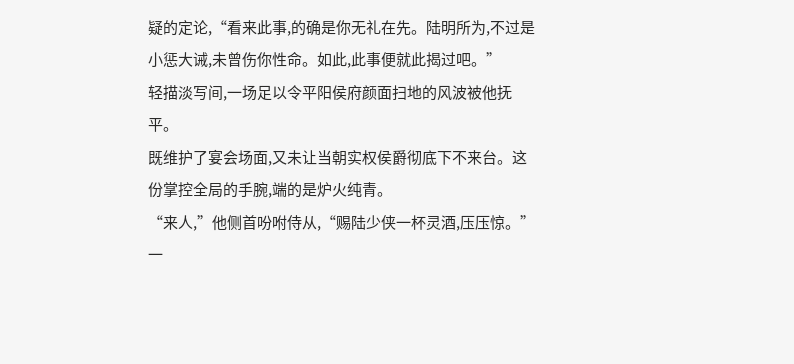疑的定论,“看来此事,的确是你无礼在先。陆明所为,不过是小惩大诫,未曾伤你性命。如此,此事便就此揭过吧。”
轻描淡写间,一场足以令平阳侯府颜面扫地的风波被他抚平。
既维护了宴会场面,又未让当朝实权侯爵彻底下不来台。这份掌控全局的手腕,端的是炉火纯青。
“来人,”他侧首吩咐侍从,“赐陆少侠一杯灵酒,压压惊。”
一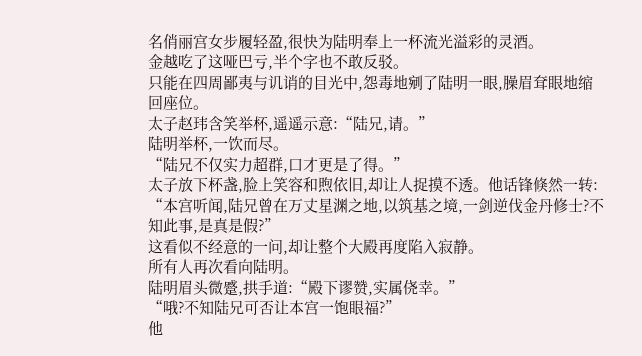名俏丽宫女步履轻盈,很快为陆明奉上一杯流光溢彩的灵酒。
金越吃了这哑巴亏,半个字也不敢反驳。
只能在四周鄙夷与讥诮的目光中,怨毒地剜了陆明一眼,臊眉耷眼地缩回座位。
太子赵玮含笑举杯,遥遥示意:“陆兄,请。”
陆明举杯,一饮而尽。
“陆兄不仅实力超群,口才更是了得。”
太子放下杯盏,脸上笑容和煦依旧,却让人捉摸不透。他话锋倏然一转:
“本宫听闻,陆兄曾在万丈星渊之地,以筑基之境,一剑逆伐金丹修士?不知此事,是真是假?”
这看似不经意的一问,却让整个大殿再度陷入寂静。
所有人再次看向陆明。
陆明眉头微蹙,拱手道:“殿下谬赞,实属侥幸。”
“哦?不知陆兄可否让本宫一饱眼福?”
他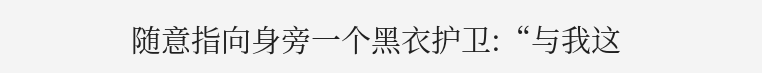随意指向身旁一个黑衣护卫:“与我这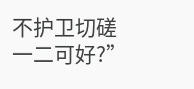不护卫切磋一二可好?”